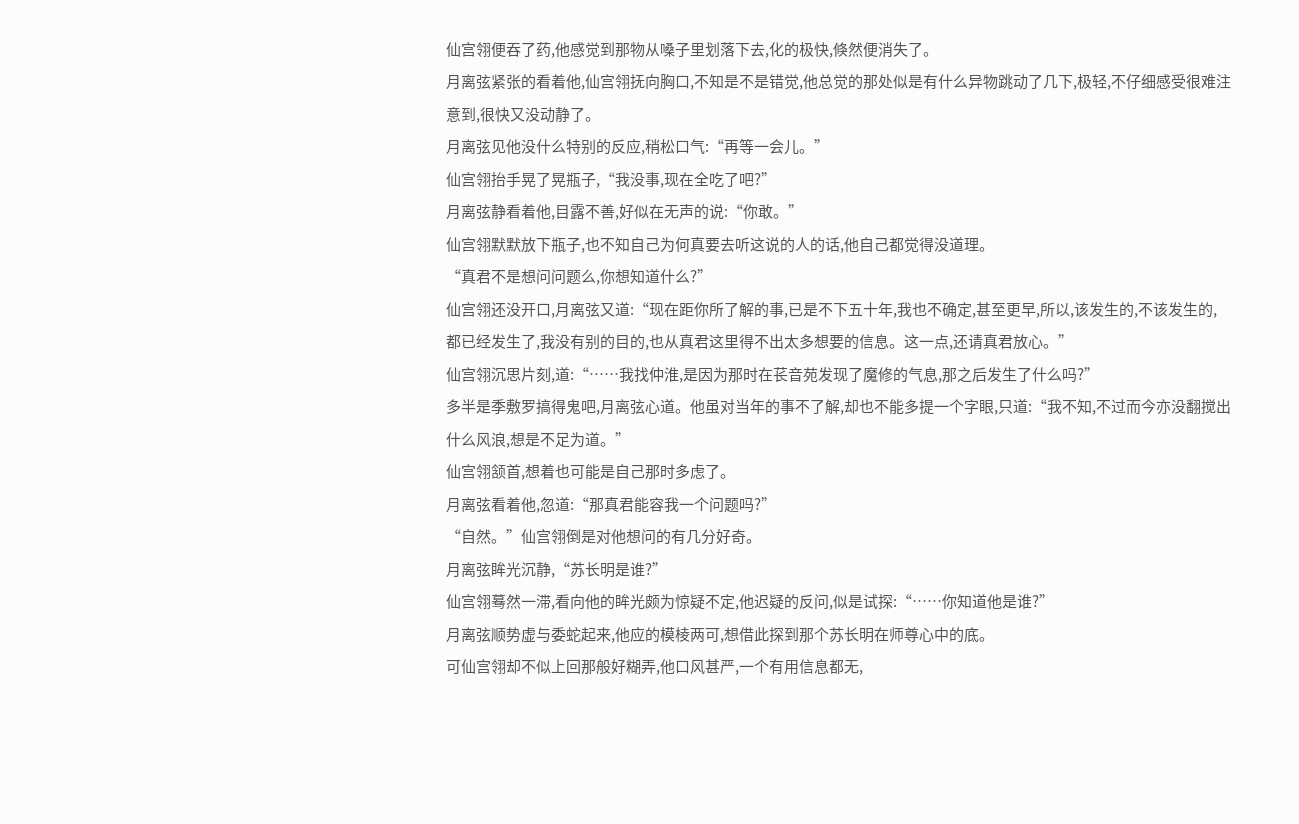仙宫翎便吞了药,他感觉到那物从嗓子里划落下去,化的极快,倏然便消失了。
月离弦紧张的看着他,仙宫翎抚向胸口,不知是不是错觉,他总觉的那处似是有什么异物跳动了几下,极轻,不仔细感受很难注意到,很快又没动静了。
月离弦见他没什么特别的反应,稍松口气:“再等一会儿。”
仙宫翎抬手晃了晃瓶子,“我没事,现在全吃了吧?”
月离弦静看着他,目露不善,好似在无声的说:“你敢。”
仙宫翎默默放下瓶子,也不知自己为何真要去听这说的人的话,他自己都觉得没道理。
“真君不是想问问题么,你想知道什么?”
仙宫翎还没开口,月离弦又道:“现在距你所了解的事,已是不下五十年,我也不确定,甚至更早,所以,该发生的,不该发生的,都已经发生了,我没有别的目的,也从真君这里得不出太多想要的信息。这一点,还请真君放心。”
仙宫翎沉思片刻,道:“……我找仲淮,是因为那时在苌音苑发现了魔修的气息,那之后发生了什么吗?”
多半是季敷罗搞得鬼吧,月离弦心道。他虽对当年的事不了解,却也不能多提一个字眼,只道:“我不知,不过而今亦没翻搅出什么风浪,想是不足为道。”
仙宫翎颔首,想着也可能是自己那时多虑了。
月离弦看着他,忽道:“那真君能容我一个问题吗?”
“自然。”仙宫翎倒是对他想问的有几分好奇。
月离弦眸光沉静,“苏长明是谁?”
仙宫翎蓦然一滞,看向他的眸光颇为惊疑不定,他迟疑的反问,似是试探:“……你知道他是谁?”
月离弦顺势虚与委蛇起来,他应的模棱两可,想借此探到那个苏长明在师尊心中的底。
可仙宫翎却不似上回那般好糊弄,他口风甚严,一个有用信息都无,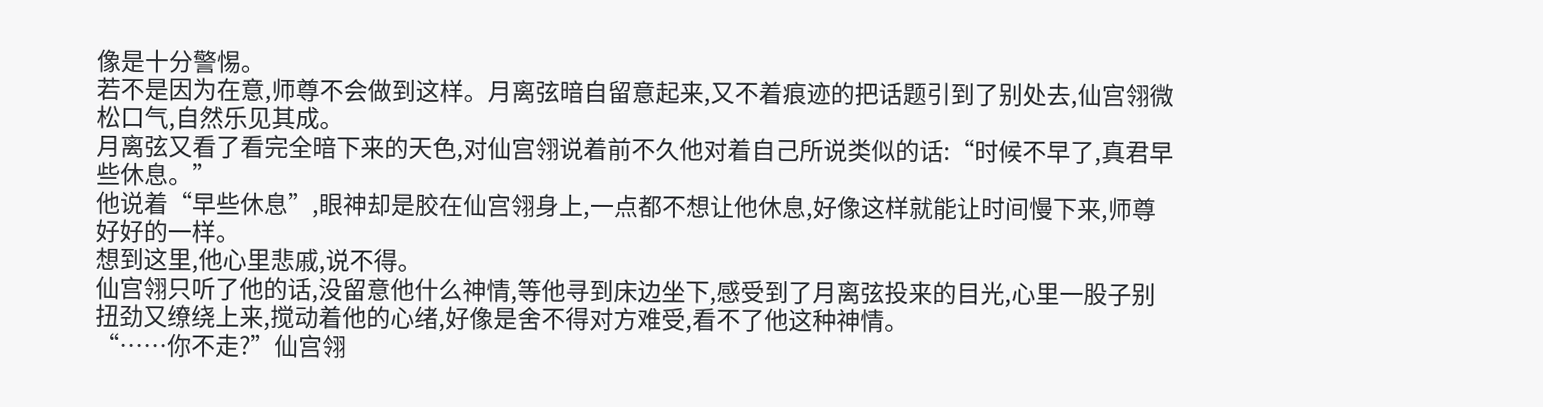像是十分警惕。
若不是因为在意,师尊不会做到这样。月离弦暗自留意起来,又不着痕迹的把话题引到了别处去,仙宫翎微松口气,自然乐见其成。
月离弦又看了看完全暗下来的天色,对仙宫翎说着前不久他对着自己所说类似的话:“时候不早了,真君早些休息。”
他说着“早些休息”,眼神却是胶在仙宫翎身上,一点都不想让他休息,好像这样就能让时间慢下来,师尊好好的一样。
想到这里,他心里悲戚,说不得。
仙宫翎只听了他的话,没留意他什么神情,等他寻到床边坐下,感受到了月离弦投来的目光,心里一股子别扭劲又缭绕上来,搅动着他的心绪,好像是舍不得对方难受,看不了他这种神情。
“……你不走?”仙宫翎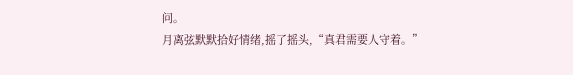问。
月离弦默默拾好情绪,摇了摇头,“真君需要人守着。”